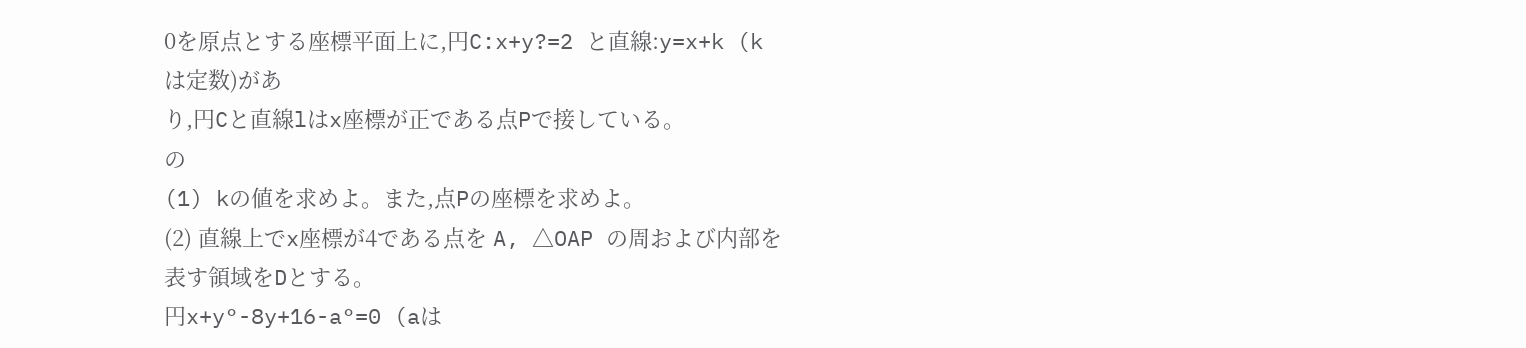0を原点とする座標平面上に,円C:x+y?=2 と直線:y=x+k (kは定数)があ
り,円Cと直線lはx座標が正である点Pで接している。
の
(1) kの値を求めよ。また,点Pの座標を求めよ。
(2) 直線上でx座標が4である点を A, △OAP の周および内部を表す領域をDとする。
円x+y°-8y+16-a°=0 (aは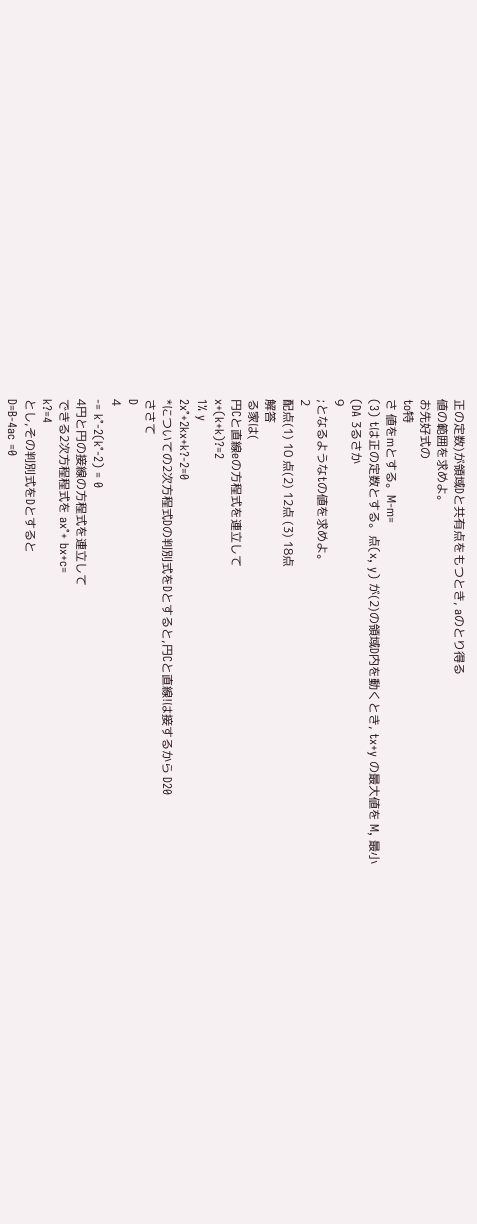正の定数)が領域Dと共有点をもつとき, aのとり得る
値の範囲を求めよ。
お先好式の
to特
さ 値をmとする。M-m=
(3) tは正の定数とする。点(x, y) が(2)の領域D内を動くとき, tx+y の最大値を M, 最小
(DA 3るさか
9
;となるようなtの値を求めよ。
2
配点(1) 10 点(2) 12点 (3) 18点
解答
る家は(
円Cと直線eの方程式を連立して
x+(k+k)?=2
1% y
2x°+2kx+k?-2=0
*についての2次方程式Dの判別式をDとすると,円Cと直線!は接するから D20
ささて
D
4
-= k°-2(k°-2) = 0
4円と円の接線の方程式を連立して
できる2次方程程式を ax°+ bx+c=
k?=4
とし,その判別式をDとすると
D=B-4ac =0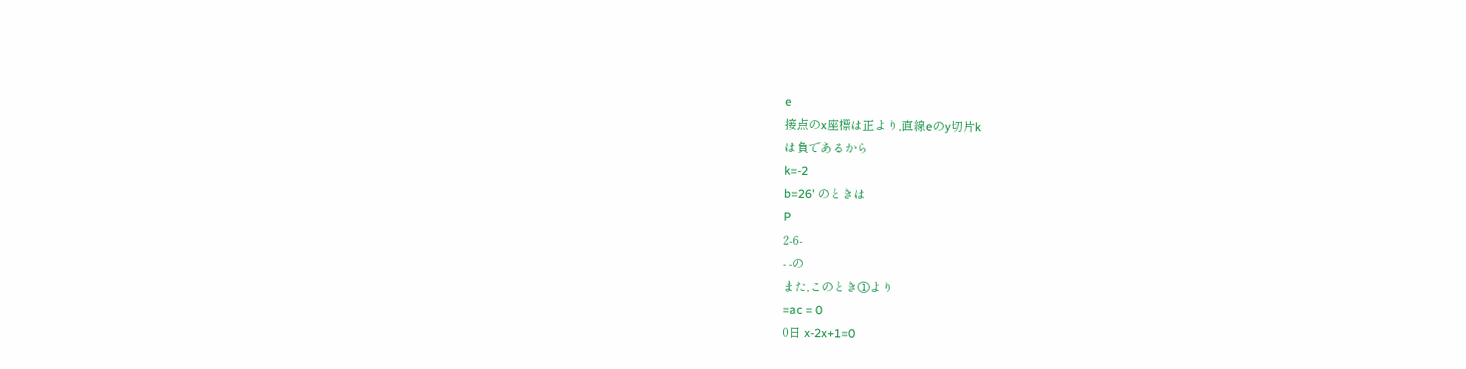e
接点のx座標は正より,直線eのy切片k
は負であるから
k=-2
b=26' のときは
P
2-6-
- -の
また,このとき①より
=ac = 0
0日 x-2x+1=0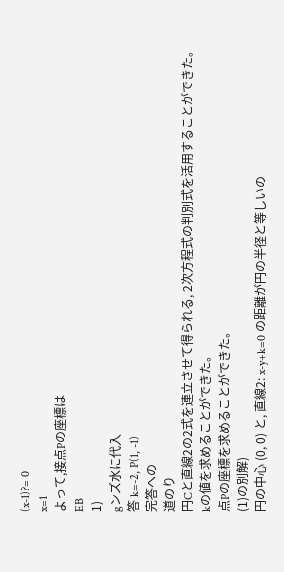(x-1)?= 0
x=1
よって,接点Pの座標は
EB
1)
gンズ水に代入
答 k=-2, P(1, -1)
完答への
道のり
円Cと直線2の2式を連立させて得られる, 2次方程式の判別式を活用することができた。
kの値を求めることができた。
点Pの座標を求めることができた。
(1)の別解)
円の中心 (0, 0) と, 直線2: x-y+k=0 の距離が円の半径と等しいの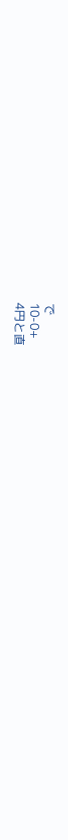で
10-0+
4円と直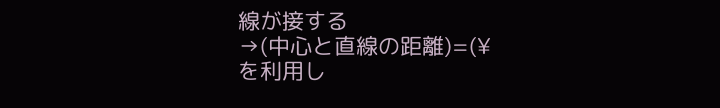線が接する
→(中心と直線の距離)=(¥
を利用し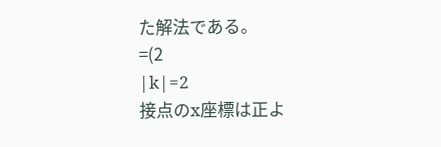た解法である。
=(2
|k|=2
接点のx座標は正よ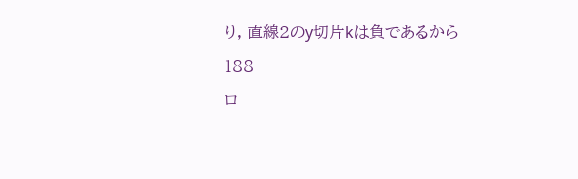り, 直線2のy切片kは負であるから
188
ロ